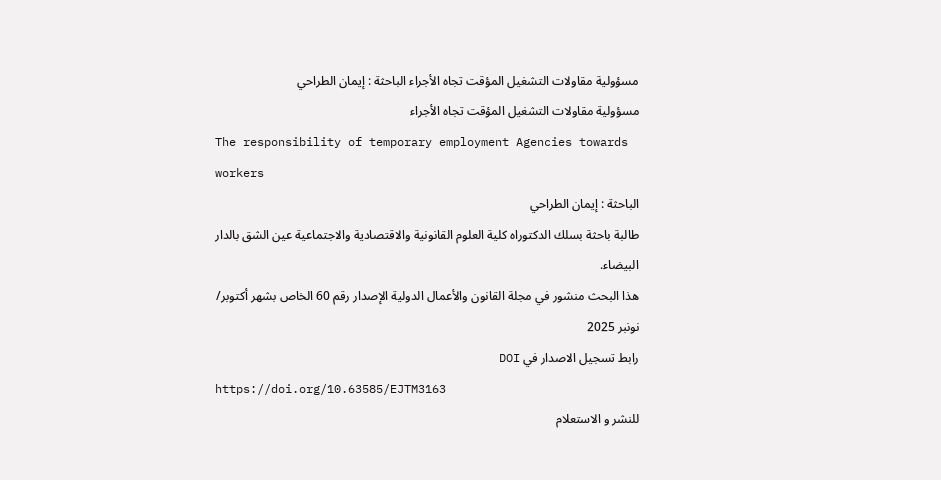مسؤولية مقاولات التشغيل المؤقت تجاه الأجراء الباحثة : إيمان الطراحي
مسؤولية مقاولات التشغيل المؤقت تجاه الأجراء
The responsibility of temporary employment Agencies towards workers
الباحثة : إيمان الطراحي
طالبة باحثة بسلك الدكتوراه كلية العلوم القانونية والاقتصادية والاجتماعية عين الشق بالدار البيضاء.
هذا البحث منشور في مجلة القانون والأعمال الدولية الإصدار رقم 60 الخاص بشهر أكتوبر/ نونبر 2025
رابط تسجيل الاصدار في DOI
https://doi.org/10.63585/EJTM3163
للنشر و الاستعلام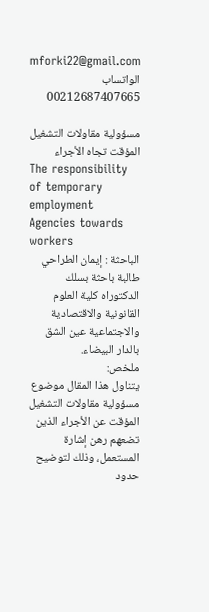mforki22@gmail.com
الواتساب 00212687407665

مسؤولية مقاولات التشغيل المؤقت تجاه الأجراء
The responsibility of temporary employment Agencies towards workers
الباحثة : إيمان الطراحي
طالبة باحثة بسلك الدكتوراه كلية العلوم القانونية والاقتصادية والاجتماعية عين الشق بالدار البيضاء.
ملخص:
يتناول هذا المقال موضوع مسؤولية مقاولات التشغيل المؤقت عن الأجراء الذين تضعهم رهن إشارة المستعمل، وذلك لتوضيح حدود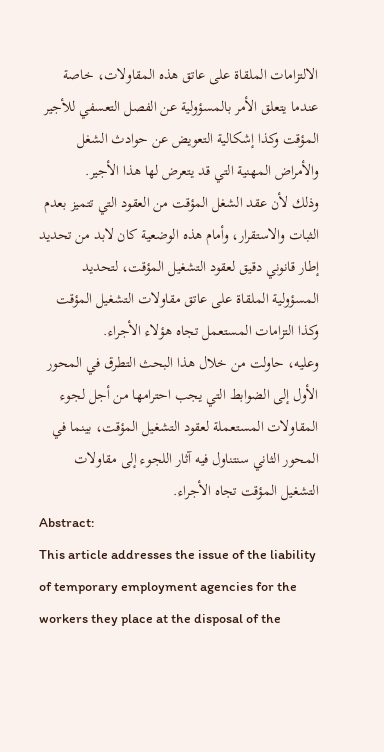الالتزامات الملقاة على عاتق هذه المقاولات، خاصة عندما يتعلق الأمر بالمسؤولية عن الفصل التعسفي للأجير المؤقت وكذا إشكالية التعويض عن حوادث الشغل والأمراض المهنية التي قد يتعرض لها هذا الأجير.
وذلك لأن عقد الشغل المؤقت من العقود التي تتميز بعدم الثبات والاستقرار، وأمام هذه الوضعية كان لابد من تحديد إطار قانوني دقيق لعقود التشغيل المؤقت، لتحديد المسؤولية الملقاة على عاتق مقاولات التشغيل المؤقت وكذا التزامات المستعمل تجاه هؤلاء الأجراء.
وعليه، حاولت من خلال هذا البحث التطرق في المحور الأول إلى الضوابط التي يجب احترامها من أجل لجوء المقاولات المستعملة لعقود التشغيل المؤقت، بينما في المحور الثاني سنتناول فيه آثار اللجوء إلى مقاولات التشغيل المؤقت تجاه الأجراء.
Abstract:
This article addresses the issue of the liability of temporary employment agencies for the workers they place at the disposal of the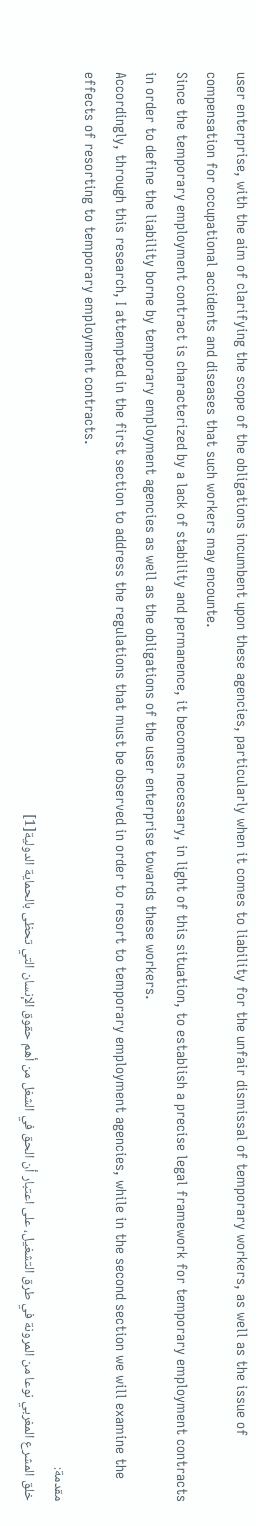user enterprise, with the aim of clarifying the scope of the obligations incumbent upon these agencies, particularly when it comes to liability for the unfair dismissal of temporary workers, as well as the issue of compensation for occupational accidents and diseases that such workers may encounte.
Since the temporary employment contract is characterized by a lack of stability and permanence, it becomes necessary, in light of this situation, to establish a precise legal framework for temporary employment contracts in order to define the liability borne by temporary employment agencies as well as the obligations of the user enterprise towards these workers.
Accordingly, through this research, I attempted in the first section to address the regulations that must be observed in order to resort to temporary employment agencies, while in the second section we will examine the effects of resorting to temporary employment contracts.
مقدمة:
خلق المشرع المغربي نوعا من المرونة في طرق التشغيل، على اعتبار أن الحق في الشغل من أهم حقوق الإنسان التي تحظى بالحماية الدولية[1]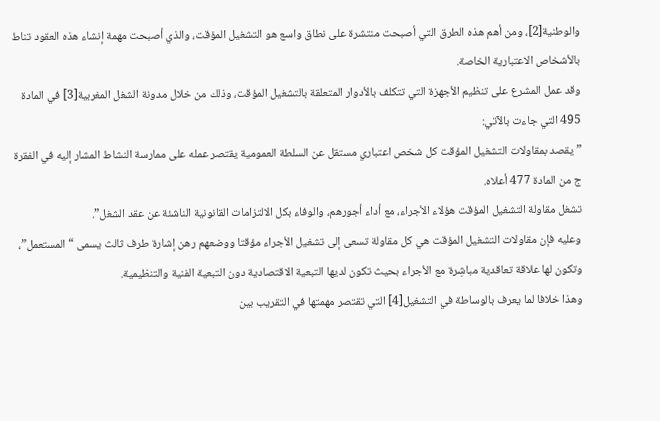والوطنية[2]، ومن أهم هذه الطرق التي أصبحت منتشرة على نطاق واسع هو التشغيل المؤقت، والذي أصبحت مهمة إنشاء هذه العقود تناط بالأشخاص الاعتبارية الخاصة.
وقد عمل المشرع على تنظيم الأجهزة التي تتكلف بالأدوار المتعلقة بالتشغيل المؤقت، وذلك من خلال مدونة الشغل المغربية[3] في المادة 495 التي جاءت بالآتي:
” يقصد بمقاولات التشغيل المؤقت كل شخص اعتباري مستقل عن السلطة العمومية يقتصر عمله على ممارسة النشاط المشار إليه في الفقرة ج من المادة 477 أعلاه.
تشغل مقاولة التشغيل المؤقت هؤلاء الأجراء، مع أداء أجورهم، والوفاء بكل الالتزامات القانونية الناشئة عن عقد الشغل”.
وعليه فإن مقاولات التشغيل المؤقت هي كل مقاولة تسعى إلى تشغيل الأجراء مؤقتا ووضعهم رهن إشارة طرف ثالث يسمى “المستعمل”، وتكون لها علاقة تعاقدية مباشِرة مع الأجراء بحيث تكون لديها التبعية الاقتصادية دون التبعية الفنية والتنظيمية.
وهذا خلافا لما يعرف بالوساطة في التشغيل[4] التي تقتصر مهمتها في التقريب بين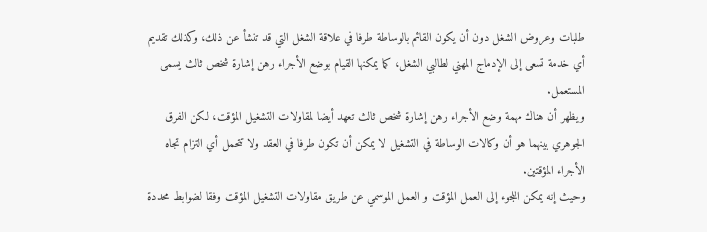طلبات وعروض الشغل دون أن يكون القائم بالوساطة طرفا في علاقة الشغل التي قد تنشأ عن ذلك، وكذلك تقديم أي خدمة تسعى إلى الإدماج المهني لطالبي الشغل، كما يمكنها القيام بوضع الأجراء رهن إشارة شخص ثالث يسمى المستعمل.
ويظهر أن هناك مهمة وضع الأجراء رهن إشارة شخص ثالث تعهد أيضا لمقاولات التشغيل المؤقت، لكن الفرق الجوهري بينهما هو أن وكالات الوساطة في التشغيل لا يمكن أن تكون طرفا في العقد ولا تتحمل أي التزام تجاه الأجراء المؤقتين.
وحيث إنه يمكن اللجوء إلى العمل المؤقت و العمل الموسمي عن طريق مقاولات التشغيل المؤقت وفقا لضوابط محددة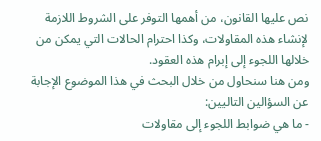نص عليها القانون، من أهمها التوفر على الشروط اللازمة لإنشاء هذه المقاولات، وكذا احترام الحالات التي يمكن من خلالها اللجوء إلى إبرام هذه العقود.
ومن هنا سنحاول من خلال البحث في هذا الموضوع الإجابة عن السؤالين التاليين:
- ما هي ضوابط اللجوء إلى مقاولات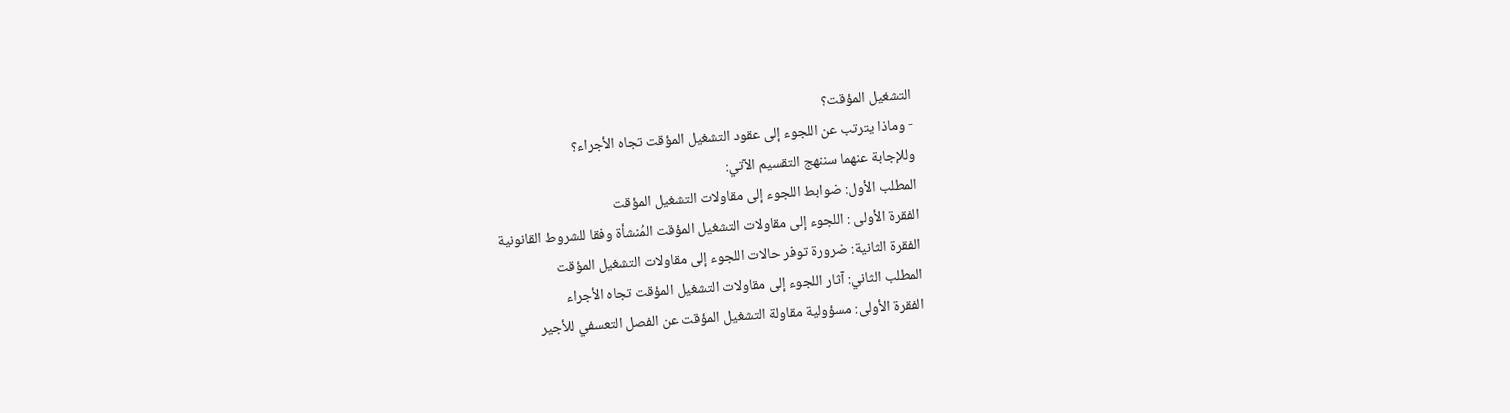التشغيل المؤقت؟
- وماذا يترتب عن اللجوء إلى عقود التشغيل المؤقت تجاه الأجراء؟
وللإجابة عنهما سننهج التقسيم الآتي:
المطلب الأول: ضوابط اللجوء إلى مقاولات التشغيل المؤقت
الفقرة الأولى : اللجوء إلى مقاولات التشغيل المؤقت المُنشأة وفقا للشروط القانونية
الفقرة الثانية: ضرورة توفر حالات اللجوء إلى مقاولات التشغيل المؤقت
المطلب الثاني: آثار اللجوء إلى مقاولات التشغيل المؤقت تجاه الأجراء
الفقرة الأولى: مسؤولية مقاولة التشغيل المؤقت عن الفصل التعسفي للأجير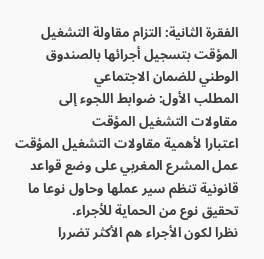الفقرة الثانية: التزام مقاولة التشغيل المؤقت بتسجيل أجرائها بالصندوق الوطني للضمان الاجتماعي
المطلب الأول: ضوابط اللجوء إلى مقاولات التشغيل المؤقت
اعتبارا لأهمية مقاولات التشغيل المؤقت عمل المشرع المغربي على وضع قواعد قانونية تنظم سير عملها وحاول نوعا ما تحقيق نوع من الحماية للأجراء.
نظرا لكون الأجراء هم الأكثر تضررا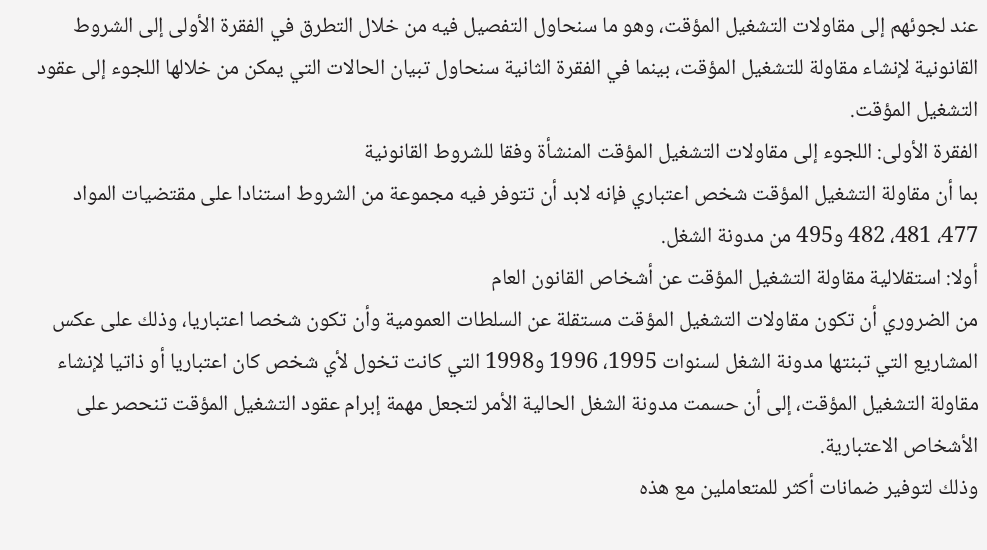عند لجوئهم إلى مقاولات التشغيل المؤقت، وهو ما سنحاول التفصيل فيه من خلال التطرق في الفقرة الأولى إلى الشروط القانونية لإنشاء مقاولة للتشغيل المؤقت، بينما في الفقرة الثانية سنحاول تبيان الحالات التي يمكن من خلالها اللجوء إلى عقود التشغيل المؤقت.
الفقرة الأولى: اللجوء إلى مقاولات التشغيل المؤقت المنشأة وفقا للشروط القانونية
بما أن مقاولة التشغيل المؤقت شخص اعتباري فإنه لابد أن تتوفر فيه مجموعة من الشروط استنادا على مقتضيات المواد 477، 481، 482 و495 من مدونة الشغل.
أولا: استقلالية مقاولة التشغيل المؤقت عن أشخاص القانون العام
من الضروري أن تكون مقاولات التشغيل المؤقت مستقلة عن السلطات العمومية وأن تكون شخصا اعتباريا، وذلك على عكس المشاريع التي تبنتها مدونة الشغل لسنوات 1995، 1996 و1998 التي كانت تخول لأي شخص كان اعتباريا أو ذاتيا لإنشاء مقاولة التشغيل المؤقت، إلى أن حسمت مدونة الشغل الحالية الأمر لتجعل مهمة إبرام عقود التشغيل المؤقت تنحصر على الأشخاص الاعتبارية.
وذلك لتوفير ضمانات أكثر للمتعاملين مع هذه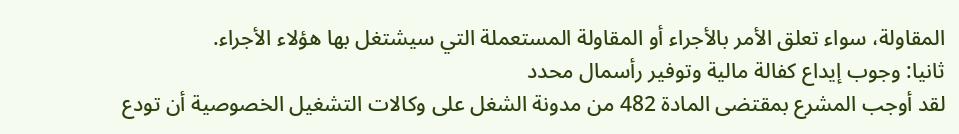المقاولة، سواء تعلق الأمر بالأجراء أو المقاولة المستعملة التي سيشتغل بها هؤلاء الأجراء.
ثانيا: وجوب إيداع كفالة مالية وتوفير رأسمال محدد
لقد أوجب المشرع بمقتضى المادة 482 من مدونة الشغل على وكالات التشغيل الخصوصية أن تودع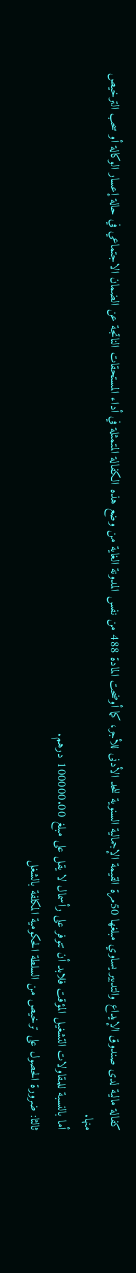كفالة مالية لدى صندوق الإيداع والتدبير يساوي مبلغها 50مرة القيمة الإجمالية السنوية للحد الأدنى للأجر، كما أوضحت المادة 488 من نفس المدونة الغاية من وضع هذه الكفالة المتمثلة في أداء المستحقات الناتجة عن الضمان الاجتماعي في حالة إعسار الوكالة أو سحب الترخيص منها.
أما بالنسبة للمقاولات التشغيل المؤقت فلابد أن تتوفر على رأسمال لا يقل على مبلغ 100000.00 درهم.
ثالثا: ضرورة الحصول على ترخيص من السلطة الحكومية المكلفة بالشغل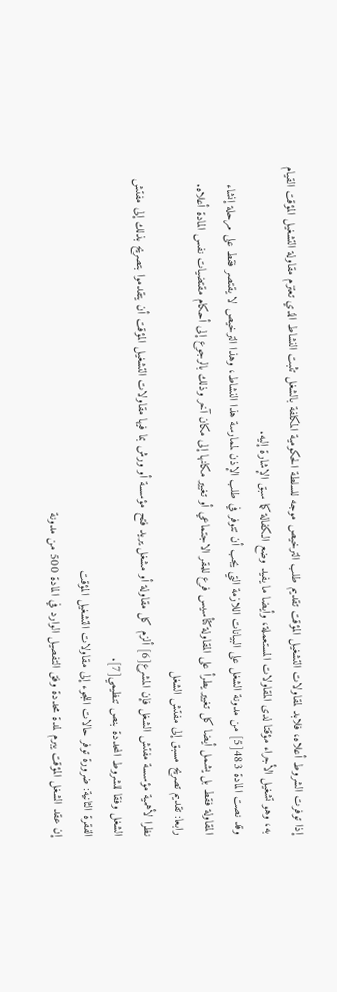إذا توفرت الشروط أعلاه، فلابد لمقاولات التشغيل المؤقت تقديم طلب الترخيص موجه للسلطة الحكومية المكلفة بالشغل تثبت النشاط الذي تعتزم مقاولة التشغيل المؤقت القيام به، وهو تشغيل الأجراء مؤقتا لدى المقاولات المستعملة، وأيضا ما يفيد وضع الكفالة كما سبق الإشارة إليه.
وقد نصت المادة 483[5] من مدونة الشغل على البيانات اللازمة التي يجب أن تتوفر في طلب الإذن لممارسة هذا النشاط، وهذا الترخيص لا يقتصر فقط على مرحلة إنشاء المقاولة فقط بل يشمل أيضا كل تغيير يطرأ على المقاولة كتأسيس فرع للمقر الاجتماعي أو تغيير مكانها إلى مكان آخر وذلك بالرجوع إلى أحكام مقتضيات نفس المادة أعلاه.
رابعا: تقديم تصريح مسبق إلى مفتش الشغل
نظرا لأهمية مؤسسة مفتش الشغل فإن المشرع[6] ألزم كل مقاولة أو مشغل يريد فتح مؤسسة أو ورش بما فيها مقاولات التشغيل المؤقت أن يتقدموا بتصريح بذلك إلى مفتش الشغل وفقا للشروط المحددة بنص تنظيمي[7].
الفقرة الثانية: ضرورة توفر حالات اللجوء إلى مقاولات التشغيل المؤقت
إن عقد الشغل المؤقت يبرم لمدة محددة وفق التفصيل الوارد في المادة 500 من مدونة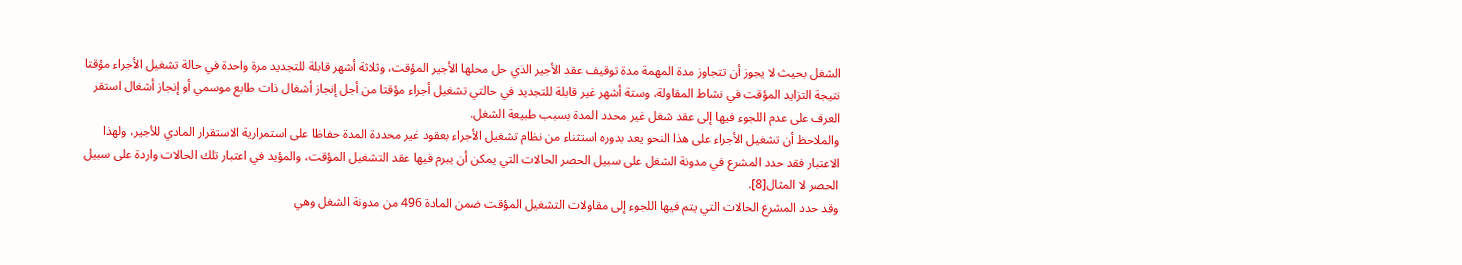الشغل بحيث لا يجوز أن تتجاوز مدة المهمة مدة توقيف عقد الأجير الذي حل محلها الأجير المؤقت، وثلاثة أشهر قابلة للتجديد مرة واحدة في حالة تشغيل الأجراء مؤقتا نتيجة التزايد المؤقت في نشاط المقاولة، وستة أشهر غير قابلة للتجديد في حالتي تشغيل أجراء مؤقتا من أجل إنجاز أشغال ذات طابع موسمي أو إنجاز أشغال استقر العرف على عدم اللجوء فيها إلى عقد شغل غير محدد المدة بسبب طبيعة الشغل.
والملاحظ أن تشغيل الأجراء على هذا النحو يعد بدوره استثناء من نظام تشغيل الأجراء بعقود غير محددة المدة حفاظا على استمرارية الاستقرار المادي للأجير، ولهذا الاعتبار فقد حدد المشرع في مدونة الشغل على سبيل الحصر الحالات التي يمكن أن يبرم فيها عقد التشغيل المؤقت، والمؤيد في اعتبار تلك الحالات واردة على سبيل الحصر لا المثال[8].
وقد حدد المشرع الحالات التي يتم فيها اللجوء إلى مقاولات التشغيل المؤقت ضمن المادة 496 من مدونة الشغل وهي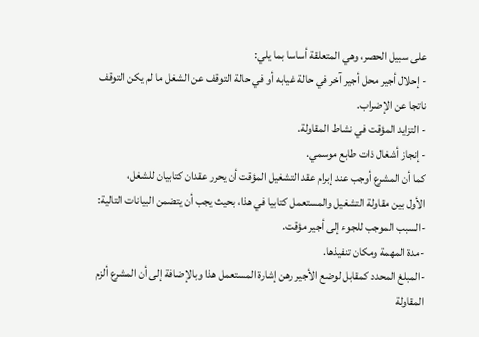على سبيل الحصر، وهي المتعلقة أساسا بما يلي:
- إحلال أجير محل أجير آخر في حالة غيابه أو في حالة التوقف عن الشغل ما لم يكن التوقف ناتجا عن الإضراب.
- التزايد المؤقت في نشاط المقاولة.
- إنجاز أشغال ذات طابع موسمي.
كما أن المشرع أوجب عند إبرام عقد التشغيل المؤقت أن يحرر عقدان كتابيان للشغل،
الأول بين مقاولة التشغيل والمستعمل كتابيا في هذا، بحيث يجب أن يتضمن البيانات التالية:
-السبب الموجب للجوء إلى أجير مؤقت.
-مدة المهمة ومكان تنفيذها.
-المبلغ المحدد كمقابل لوضع الأجير رهن إشارة المستعمل هذا وبالإضافة إلى أن المشرع ألزم المقاولة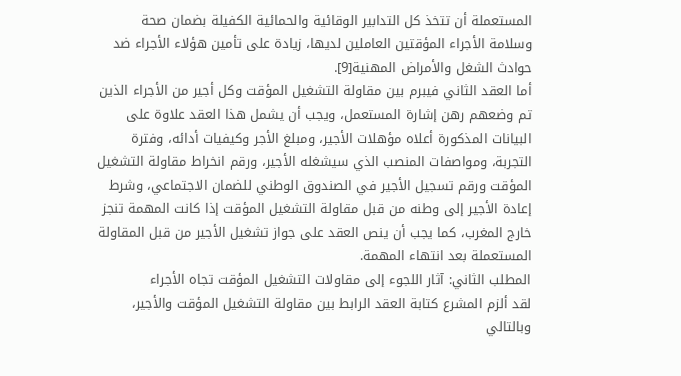المستعملة أن تتخذ كل التدابير الوقائية والحمائية الكفيلة بضمان صحة وسلامة الأجراء المؤقتين العاملين لديها، زيادة على تأمين هؤلاء الأجراء ضد حوادث الشغل والأمراض المهنية[9].
أما العقد الثاني فيبرم بين مقاولة التشغيل المؤقت وكل أجير من الأجراء الذين تم وضعهم رهن إشارة المستعمل، ويجب أن يشمل هذا العقد علاوة على البيانات المذكورة أعلاه مؤهلات الأجير، ومبلغ الأجر وكيفيات أدائه، وفترة التجربة، ومواصفات المنصب الذي سيشغله الأجير، ورقم انخراط مقاولة التشغيل المؤقت ورقم تسجيل الأجير في الصندوق الوطني للضمان الاجتماعي، وشرط إعادة الأجير إلى وطنه من قبل مقاولة التشغيل المؤقت إذا كانت المهمة تنجز خارج المغرب، كما يجب أن ينص العقد على جواز تشغيل الأجير من قبل المقاولة المستعملة بعد انتهاء المهمة.
المطلب الثاني: آثار اللجوء إلى مقاولات التشغيل المؤقت تجاه الأجراء
لقد ألزم المشرع كتابة العقد الرابط بين مقاولة التشغيل المؤقت والأجير، وبالتالي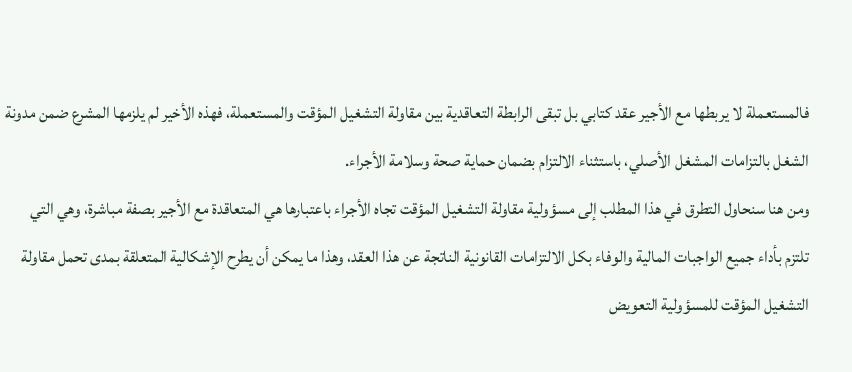فالمستعملة لا يربطها مع الأجير عقد كتابي بل تبقى الرابطة التعاقدية بين مقاولة التشغيل المؤقت والمستعملة، فهذه الأخير لم يلزمها المشرع ضمن مدونة الشغل بالتزامات المشغل الأصلي، باستثناء الالتزام بضمان حماية صحة وسلامة الأجراء.
ومن هنا سنحاول التطرق في هذا المطلب إلى مسؤولية مقاولة التشغيل المؤقت تجاه الأجراء باعتبارها هي المتعاقدة مع الأجير بصفة مباشرة، وهي التي تلتزم بأداء جميع الواجبات المالية والوفاء بكل الالتزامات القانونية الناتجة عن هذا العقد، وهذا ما يمكن أن يطرح الإشكالية المتعلقة بمدى تحمل مقاولة التشغيل المؤقت للمسؤولية التعويض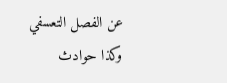عن الفصل التعسفي وكذا حوادث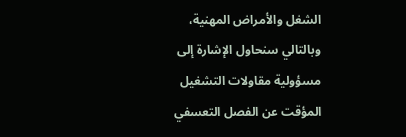الشغل والأمراض المهنية، وبالتالي سنحاول الإشارة إلى مسؤولية مقاولات التشغيل المؤقت عن الفصل التعسفي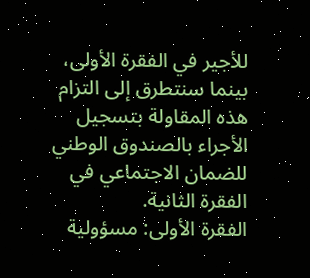للأجير في الفقرة الأولى، بينما سنتطرق إلى التزام هذه المقاولة بتسجيل الأجراء بالصندوق الوطني للضمان الاجتماعي في الفقرة الثانية.
الفقرة الأولى: مسؤولية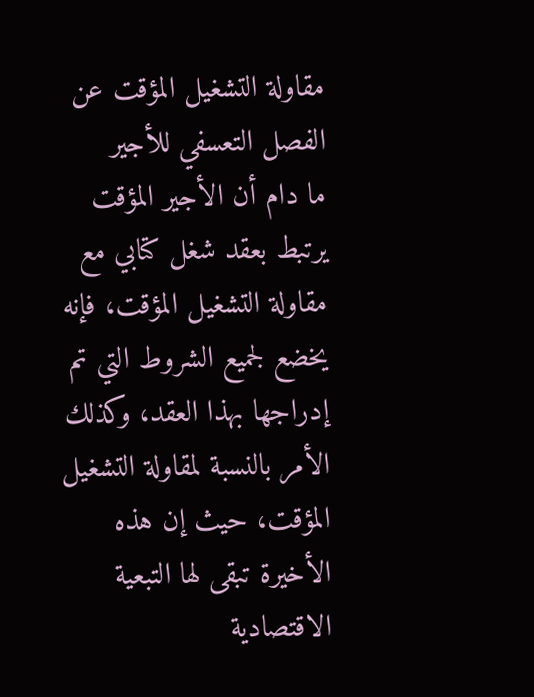مقاولة التشغيل المؤقت عن الفصل التعسفي للأجير
ما دام أن الأجير المؤقت يرتبط بعقد شغل كتابي مع مقاولة التشغيل المؤقت، فإنه يخضع لجميع الشروط التي تم إدراجها بهذا العقد، وكذلك الأمر بالنسبة لمقاولة التشغيل المؤقت، حيث إن هذه الأخيرة تبقى لها التبعية الاقتصادية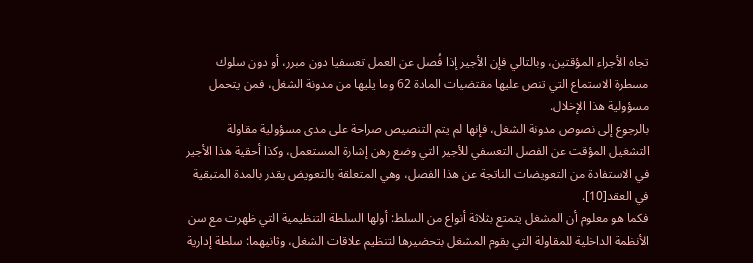تجاه الأجراء المؤقتين، وبالتالي فإن الأجير إذا فُصل عن العمل تعسفيا دون مبرر، أو دون سلوك مسطرة الاستماع التي تنص عليها مقتضيات المادة 62 وما يليها من مدونة الشغل، فمن يتحمل مسؤولية هذا الإخلال.
بالرجوع إلى نصوص مدونة الشغل، فإنها لم يتم التنصيص صراحة على مدى مسؤولية مقاولة التشغيل المؤقت عن الفصل التعسفي للأجير التي وضع رهن إشارة المستعمل، وكذا أحقية هذا الأجير في الاستفادة من التعويضات الناتجة عن هذا الفصل، وهي المتعلقة بالتعويض يقدر بالمدة المتبقية في العقد[10].
فكما هو معلوم أن المشغل يتمتع بثلاثة أنواع من السلط: أولها السلطة التنظيمية التي ظهرت مع سن الأنظمة الداخلية للمقاولة التي بقوم المشغل بتحضيرها لتنظيم علاقات الشغل، وثانيهما: سلطة إدارية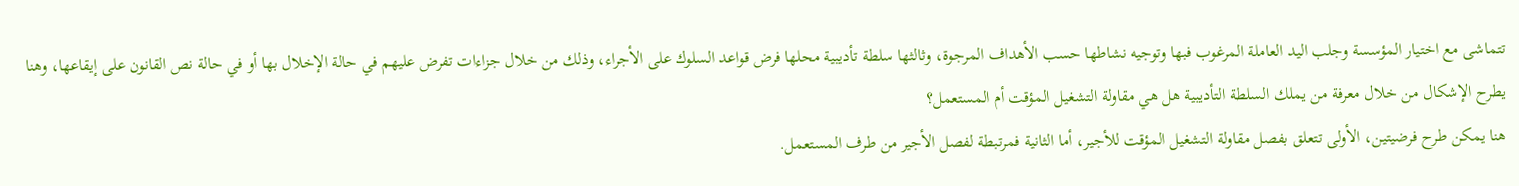تتماشى مع اختيار المؤسسة وجلب اليد العاملة المرغوب فبها وتوجيه نشاطها حسب الأهداف المرجوة، وثالثها سلطة تأديبية محلها فرض قواعد السلوك على الأجراء، وذلك من خلال جزاءات تفرض عليهم في حالة الإخلال بها أو في حالة نص القانون على إيقاعها، وهنا يطرح الإشكال من خلال معرفة من يملك السلطة التأديبية هل هي مقاولة التشغيل المؤقت أم المستعمل؟
هنا يمكن طرح فرضيتين، الأولى تتعلق بفصل مقاولة التشغيل المؤقت للأجير، أما الثانية فمرتبطة لفصل الأجير من طرف المستعمل.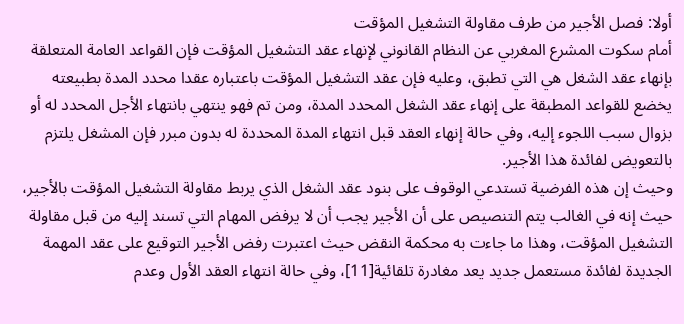أولا: فصل الأجير من طرف مقاولة التشغيل المؤقت
أمام سكوت المشرع المغربي عن النظام القانوني لإنهاء عقد التشغيل المؤقت فإن القواعد العامة المتعلقة بإنهاء عقد الشغل هي التي تطبق، وعليه فإن عقد التشغيل المؤقت باعتباره عقدا محدد المدة بطبيعته يخضع للقواعد المطبقة على إنهاء عقد الشغل المحدد المدة، ومن تم فهو ينتهي بانتهاء الأجل المحدد له أو بزوال سبب اللجوء إليه، وفي حالة إنهاء العقد قبل انتهاء المدة المحددة له بدون مبرر فإن المشغل يلتزم بالتعويض لفائدة هذا الأجير.
وحيث إن هذه الفرضية تستدعي الوقوف على بنود عقد الشغل الذي يربط مقاولة التشغيل المؤقت بالأجير، حيث إنه في الغالب يتم التنصيص على أن الأجير يجب أن لا يرفض المهام التي تسند إليه من قبل مقاولة التشغيل المؤقت، وهذا ما جاءت به محكمة النقض حيث اعتبرت رفض الأجير التوقيع على عقد المهمة الجديدة لفائدة مستعمل جديد يعد مغادرة تلقائية[11]، وفي حالة انتهاء العقد الأول وعدم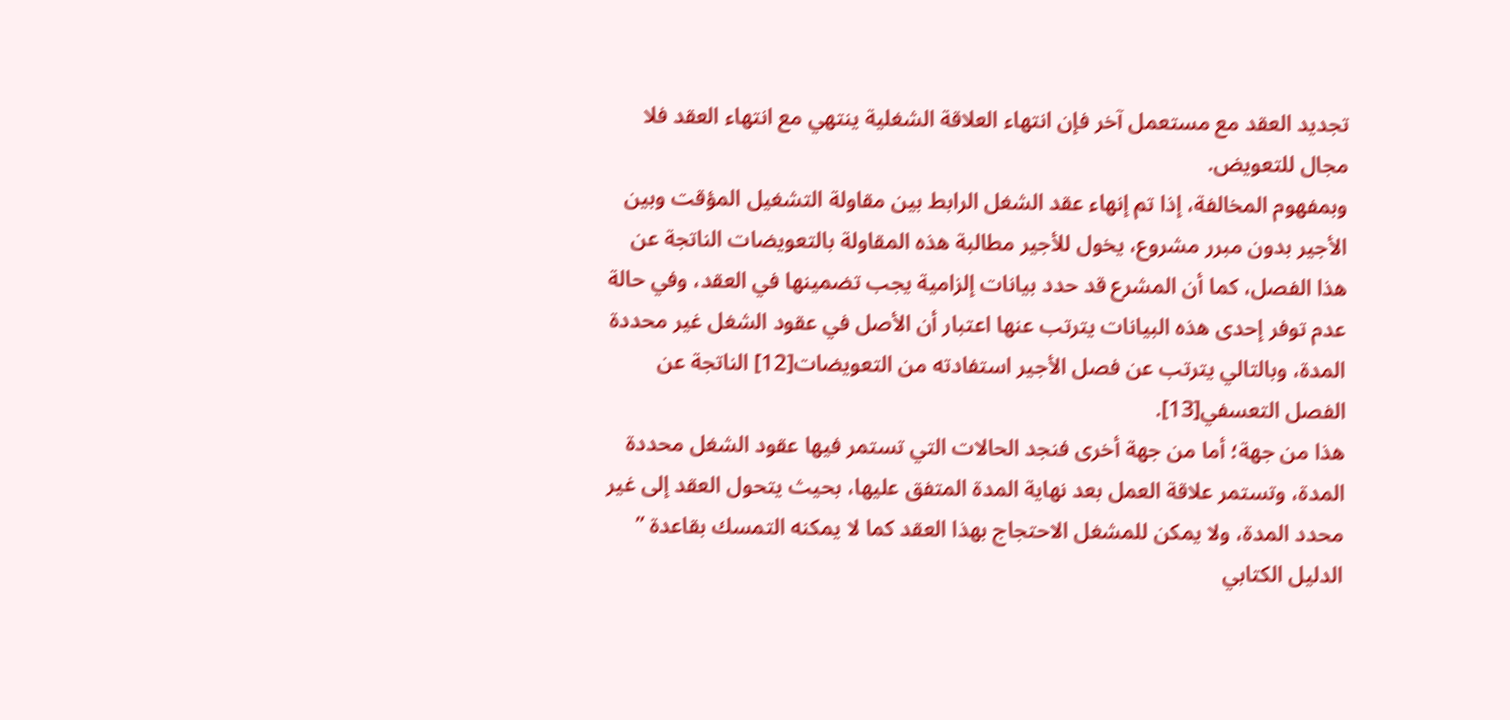تجديد العقد مع مستعمل آخر فإن انتهاء العلاقة الشغلية ينتهي مع انتهاء العقد فلا مجال للتعويض.
وبمفهوم المخالفة، إذا تم إنهاء عقد الشغل الرابط بين مقاولة التشغيل المؤقت وبين الأجير بدون مبرر مشروع، يخول للأجير مطالبة هذه المقاولة بالتعويضات الناتجة عن هذا الفصل، كما أن المشرع قد حدد بيانات إلزامية يجب تضمينها في العقد، وفي حالة عدم توفر إحدى هذه البيانات يترتب عنها اعتبار أن الأصل في عقود الشغل غير محددة المدة، وبالتالي يترتب عن فصل الأجير استفادته من التعويضات[12] الناتجة عن الفصل التعسفي[13].
هذا من جهة؛ أما من جهة أخرى فنجد الحالات التي تستمر فيها عقود الشغل محددة المدة، وتستمر علاقة العمل بعد نهاية المدة المتفق عليها، بحيث يتحول العقد إلى غير محدد المدة، ولا يمكن للمشغل الاحتجاج بهذا العقد كما لا يمكنه التمسك بقاعدة ” الدليل الكتابي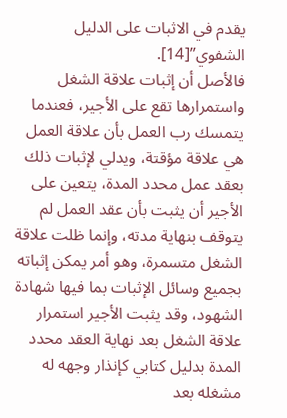يقدم في الاثبات على الدليل الشفوي”[14].
فالأصل أن إثبات علاقة الشغل واستمرارها تقع على الأجير، فعندما يتمسك رب العمل بأن علاقة العمل هي علاقة مؤقتة، ويدلي لإثبات ذلك بعقد عمل محدد المدة، يتعين على الأجير أن يثبت بأن عقد العمل لم يتوقف بنهاية مدته، وإنما ظلت علاقة الشغل متسمرة، وهو أمر يمكن إثباته بجميع وسائل الإثبات بما فيها شهادة الشهود، وقد يثبت الأجير استمرار علاقة الشغل بعد نهاية العقد محدد المدة بدليل كتابي كإنذار وجهه له مشغله بعد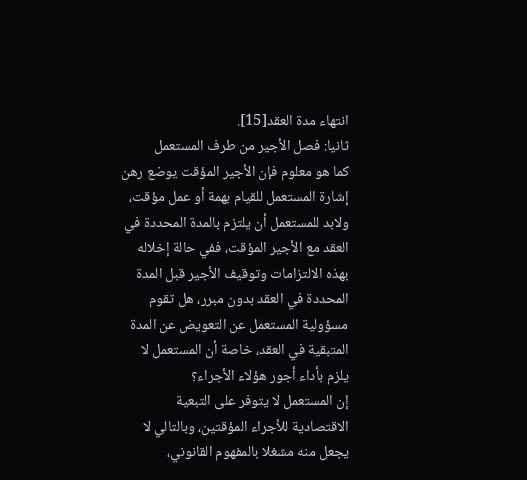انتهاء مدة العقد[15].
ثانيا: فصل الأجير من طرف المستعمل
كما هو معلوم فإن الأجير المؤقت يوضع رهن إشارة المستعمل للقيام بهمة أو عمل مؤقت، ولابد للمستعمل أن يلتزم بالمدة المحددة في العقد مع الأجير المؤقت، ففي حالة إخلاله بهذه الالتزامات وتوقيف الأجير قبل المدة المحددة في العقد بدون مبرر، هل تقوم مسؤولية المستعمل عن التعويض عن المدة المتبقية في العقد، خاصة أن المستعمل لا يلزم بأداء أجور هؤلاء الأجراء؟
إن المستعمل لا يتوفر على التبعية الاقتصادية للأجراء المؤقتين، وبالتالي لا يجعل منه مشغلا بالمفهوم القانوني،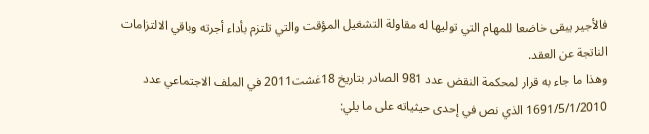فالأجير يبقى خاضعا للمهام التي توليها له مقاولة التشغيل المؤقت والتي تلتزم بأداء أجرته وباقي الالتزامات الناتجة عن العقد.
وهذا ما جاء به قرار لمحكمة النقض عدد 981 الصادر بتاريخ 18غشت2011 في الملف الاجتماعي عدد 1691/5/1/2010 الذي نص في إحدى حيثياته على ما يلي: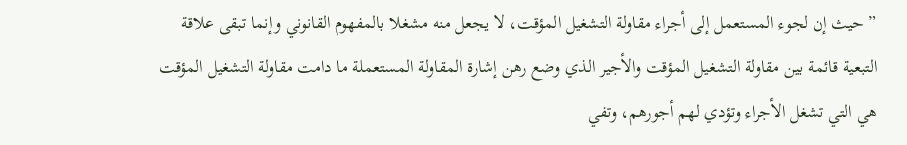” حيث إن لجوء المستعمل إلى أجراء مقاولة التشغيل المؤقت، لا يجعل منه مشغلا بالمفهوم القانوني وإنما تبقى علاقة التبعية قائمة بين مقاولة التشغيل المؤقت والأجير الذي وضع رهن إشارة المقاولة المستعملة ما دامت مقاولة التشغيل المؤقت هي التي تشغل الأجراء وتؤدي لهم أجورهم، وتفي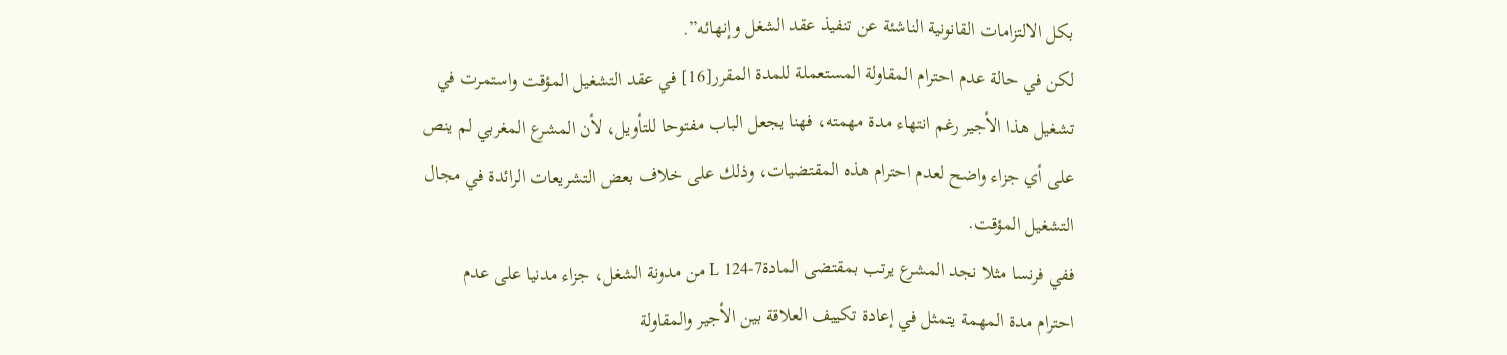بكل الالتزامات القانونية الناشئة عن تنفيذ عقد الشغل وإنهائه”.
لكن في حالة عدم احترام المقاولة المستعملة للمدة المقرر[16] في عقد التشغيل المؤقت واستمرت في تشغيل هذا الأجير رغم انتهاء مدة مهمته، فهنا يجعل الباب مفتوحا للتأويل، لأن المشرع المغربي لم ينص على أي جزاء واضح لعدم احترام هذه المقتضيات، وذلك على خلاف بعض التشريعات الرائدة في مجال التشغيل المؤقت.
ففي فرنسا مثلا نجد المشرع يرتب بمقتضى المادة7-124 L من مدونة الشغل، جزاء مدنيا على عدم احترام مدة المهمة يتمثل في إعادة تكييف العلاقة بين الأجير والمقاولة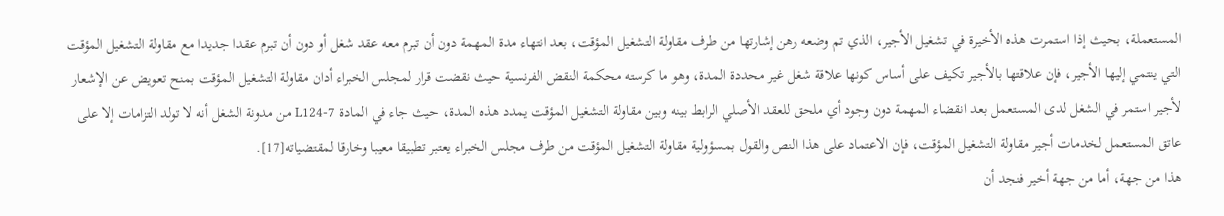المستعملة، بحيث إذا استمرت هذه الأخيرة في تشغيل الأجير، الذي تم وضعه رهن إشارتها من طرف مقاولة التشغيل المؤقت، بعد انتهاء مدة المهمة دون أن تبرم معه عقد شغل أو دون أن تبرم عقدا جديدا مع مقاولة التشغيل المؤقت التي ينتمي إليها الأجير، فإن علاقتها بالأجير تكيف على أساس كونها علاقة شغل غير محددة المدة، وهو ما كرسته محكمة النقض الفرنسية حيث نقضت قرار لمجلس الخبراء أدان مقاولة التشغيل المؤقت بمنح تعويض عن الإشعار لأجير استمر في الشغل لدى المستعمل بعد انقضاء المهمة دون وجود أي ملحق للعقد الأصلي الرابط بينه وبين مقاولة التشغيل المؤقت يمدد هذه المدة، حيث جاء في المادة L124-7 من مدونة الشغل أنه لا تولد التزامات إلا على عاتق المستعمل لخدمات أجير مقاولة التشغيل المؤقت، فإن الاعتماد على هذا النص والقول بمسؤولية مقاولة التشغيل المؤقت من طرف مجلس الخبراء يعتبر تطبيقا معيبا وخارقا لمقتضياته[17].
هذا من جهة، أما من جهة أخير فنجد أن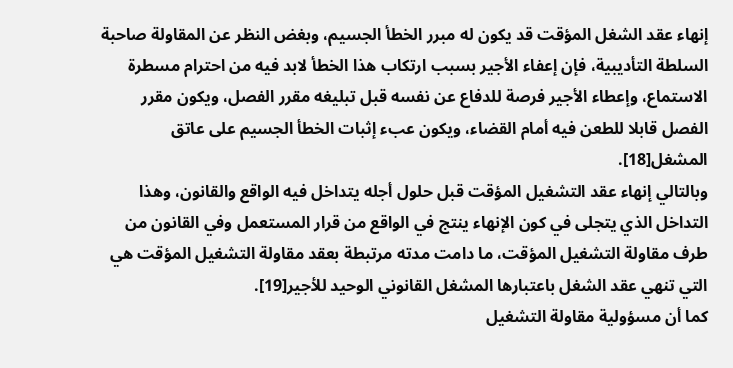إنهاء عقد الشغل المؤقت قد يكون له مبرر الخطأ الجسيم، وبغض النظر عن المقاولة صاحبة السلطة التأديبية، فإن إعفاء الأجير بسبب ارتكاب هذا الخطأ لابد فيه من احترام مسطرة الاستماع، وإعطاء الأجير فرصة للدفاع عن نفسه قبل تبليغه مقرر الفصل، ويكون مقرر الفصل قابلا للطعن فيه أمام القضاء، ويكون عبء إثبات الخطأ الجسيم على عاتق المشغل[18].
وبالتالي إنهاء عقد التشغيل المؤقت قبل حلول أجله يتداخل فيه الواقع والقانون، وهذا التداخل الذي يتجلى في كون الإنهاء ينتج في الواقع من قرار المستعمل وفي القانون من طرف مقاولة التشغيل المؤقت، ما دامت مدته مرتبطة بعقد مقاولة التشغيل المؤقت هي التي تنهي عقد الشغل باعتبارها المشغل القانوني الوحيد للأجير[19].
كما أن مسؤولية مقاولة التشغيل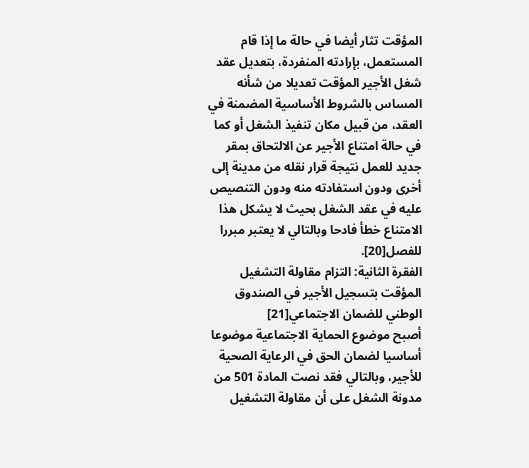المؤقت تثار أيضا في حالة ما إذا قام المستعمل، بإرادته المنفردة، بتعديل عقد شغل الأجير المؤقت تعديلا من شأنه المساس بالشروط الأساسية المضمنة في العقد، من قبيل مكان تنفيذ الشغل أو كما في حالة امتناع الأجير عن الالتحاق بمقر جديد للعمل نتيجة قرار نقله من مدينة إلى أخرى ودون استفادته منه ودون التنصيص عليه في عقد الشغل بحيث لا يشكل هذا الامتناع خطأ فادحا وبالتالي لا يعتبر مبررا للفصل[20].
الفقرة الثانية: التزام مقاولة التشغيل المؤقت بتسجيل الأجير في الصندوق الوطني للضمان الاجتماعي[21]
أصبح موضوع الحماية الاجتماعية موضوعا أساسيا لضمان الحق في الرعاية الصحية للأجير، وبالتالي فقد نصت المادة 501 من مدونة الشغل على أن مقاولة التشغيل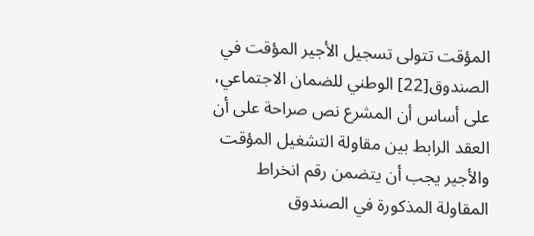المؤقت تتولى تسجيل الأجير المؤقت في الصندوق[22] الوطني للضمان الاجتماعي، على أساس أن المشرع نص صراحة على أن العقد الرابط بين مقاولة التشغيل المؤقت والأجير يجب أن يتضمن رقم انخراط المقاولة المذكورة في الصندوق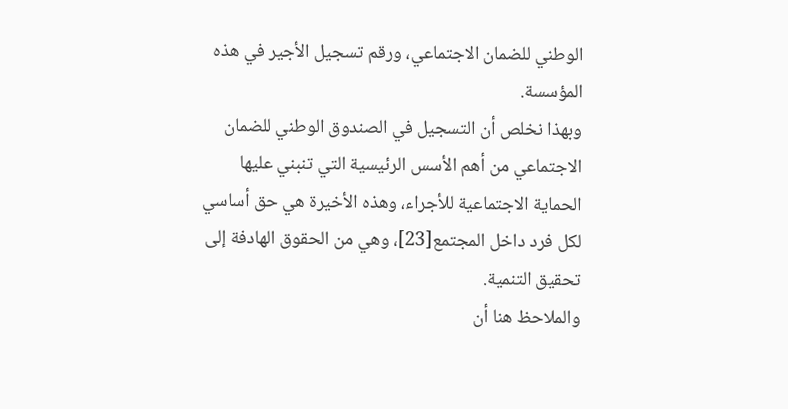الوطني للضمان الاجتماعي، ورقم تسجيل الأجير في هذه المؤسسة.
وبهذا نخلص أن التسجيل في الصندوق الوطني للضمان الاجتماعي من أهم الأسس الرئيسية التي تنبني عليها الحماية الاجتماعية للأجراء، وهذه الأخيرة هي حق أساسي لكل فرد داخل المجتمع[23]، وهي من الحقوق الهادفة إلى تحقيق التنمية.
والملاحظ هنا أن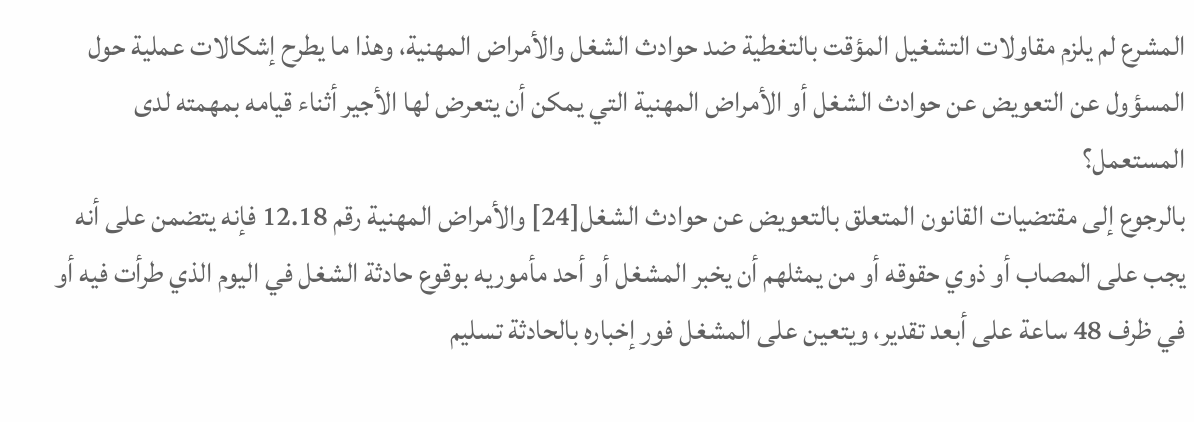المشرع لم يلزم مقاولات التشغيل المؤقت بالتغطية ضد حوادث الشغل والأمراض المهنية، وهذا ما يطرح إشكالات عملية حول المسؤول عن التعويض عن حوادث الشغل أو الأمراض المهنية التي يمكن أن يتعرض لها الأجير أثناء قيامه بمهمته لدى المستعمل؟
بالرجوع إلى مقتضيات القانون المتعلق بالتعويض عن حوادث الشغل[24] والأمراض المهنية رقم 12.18 فإنه يتضمن على أنه يجب على المصاب أو ذوي حقوقه أو من يمثلهم أن يخبر المشغل أو أحد مأموريه بوقوع حادثة الشغل في اليوم الذي طرأت فيه أو في ظرف 48 ساعة على أبعد تقدير، ويتعين على المشغل فور إخباره بالحادثة تسليم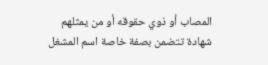المصاب أو ذوي حقوقه أو من يمثلهم شهادة تتضمن بصفة خاصة اسم المشغل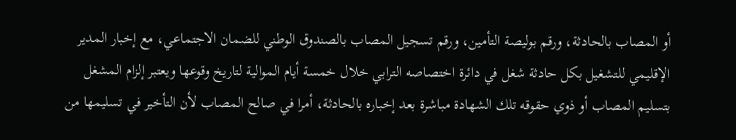أو المصاب بالحادثة، ورقم بوليصة التأمين، ورقم تسجيل المصاب بالصندوق الوطني للضمان الاجتماعي، مع إخبار المدير الإقليمي للتشغيل بكل حادثة شغل في دائرة اختصاصه الترابي خلال خمسة أيام الموالية لتاريخ وقوعها ويعتبر إلزام المشغل بتسليم المصاب أو ذوي حقوقه تلك الشهادة مباشرة بعد إخباره بالحادثة، أمرا في صالح المصاب لأن التأخير في تسليمها من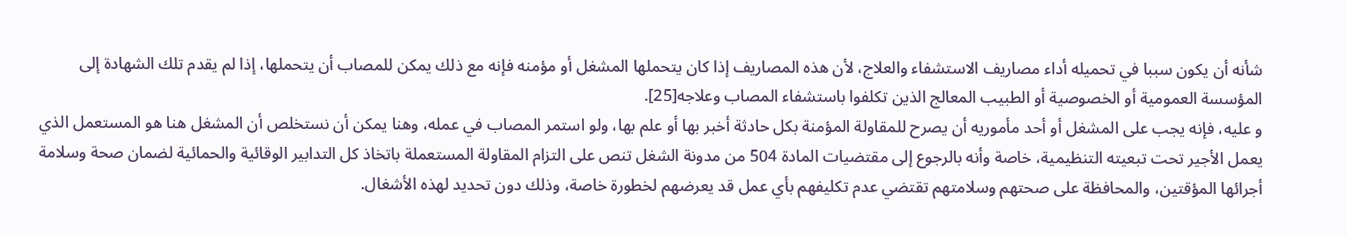شأنه أن يكون سببا في تحميله أداء مصاريف الاستشفاء والعلاج، لأن هذه المصاريف إذا كان يتحملها المشغل أو مؤمنه فإنه مع ذلك يمكن للمصاب أن يتحملها، إذا لم يقدم تلك الشهادة إلى المؤسسة العمومية أو الخصوصية أو الطبيب المعالج الذين تكلفوا باستشفاء المصاب وعلاجه[25].
و عليه، فإنه يجب على المشغل أو أحد مأموريه أن يصرح للمقاولة المؤمنة بكل حادثة أخبر بها أو علم بها، ولو استمر المصاب في عمله، وهنا يمكن أن نستخلص أن المشغل هنا هو المستعمل الذي يعمل الأجير تحت تبعيته التنظيمية، خاصة وأنه بالرجوع إلى مقتضيات المادة 504 من مدونة الشغل تنص على التزام المقاولة المستعملة باتخاذ كل التدابير الوقائية والحمائية لضمان صحة وسلامة أجرائها المؤقتين، والمحافظة على صحتهم وسلامتهم تقتضي عدم تكليفهم بأي عمل قد يعرضهم لخطورة خاصة، وذلك دون تحديد لهذه الأشغال.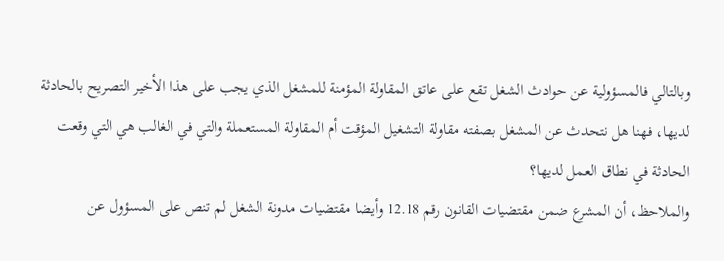وبالتالي فالمسؤولية عن حوادث الشغل تقع على عاتق المقاولة المؤمنة للمشغل الذي يجب على هذا الأخير التصريح بالحادثة لديها، فهنا هل نتحدث عن المشغل بصفته مقاولة التشغيل المؤقت أم المقاولة المستعملة والتي في الغالب هي التي وقعت الحادثة في نطاق العمل لديها؟
والملاحظ، أن المشرع ضمن مقتضيات القانون رقم 12.18 وأيضا مقتضيات مدونة الشغل لم تنص على المسؤول عن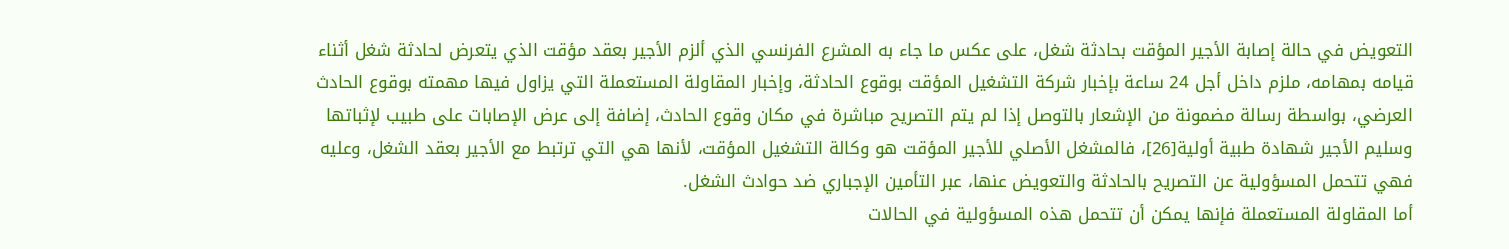التعويض في حالة إصابة الأجير المؤقت بحادثة شغل، على عكس ما جاء به المشرع الفرنسي الذي ألزم الأجير بعقد مؤقت الذي يتعرض لحادثة شغل أثناء قيامه بمهامه، ملزم داخل أجل 24 ساعة بإخبار شركة التشغيل المؤقت بوقوع الحادثة، وإخبار المقاولة المستعملة التي يزاول فيها مهمته بوقوع الحادث العرضي، بواسطة رسالة مضمونة من الإشعار بالتوصل إذا لم يتم التصريح مباشرة في مكان وقوع الحادث، إضافة إلى عرض الإصابات على طبيب لإثباتها وسليم الأجير شهادة طبية أولية[26]، فالمشغل الأصلي للأجير المؤقت هو وكالة التشغيل المؤقت، لأنها هي التي ترتبط مع الأجير بعقد الشغل، وعليه فهي تتحمل المسؤولية عن التصريح بالحادثة والتعويض عنها، عبر التأمين الإجباري ضد حوادث الشغل.
أما المقاولة المستعملة فإنها يمكن أن تتحمل هذه المسؤولية في الحالات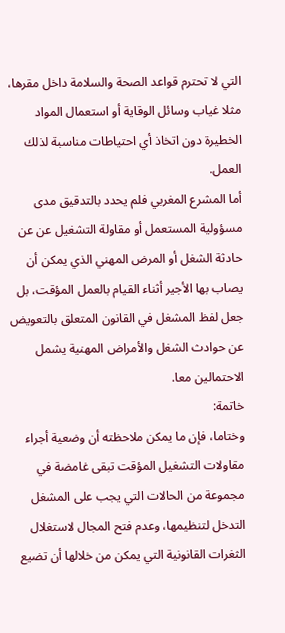التي لا تحترم قواعد الصحة والسلامة داخل مقرها، مثلا غياب وسائل الوقاية أو استعمال المواد الخطيرة دون اتخاذ أي احتياطات مناسبة لذلك العمل.
أما المشرع المغربي فلم يحدد بالتدقيق مدى مسؤولية المستعمل أو مقاولة التشغيل عن عن حادثة الشغل أو المرض المهني الذي يمكن أن يصاب بها الأجير أثناء القيام بالعمل المؤقت، بل جعل لفظ المشغل في القانون المتعلق بالتعويض عن حوادث الشغل والأمراض المهنية يشمل الاحتمالين معا.
خاتمة:
وختاما، فإن ما يمكن ملاحظته أن وضعية أجراء مقاولات التشغيل المؤقت تبقى غامضة في مجموعة من الحالات التي يجب على المشغل التدخل لتنظيمها، وعدم فتح المجال لاستغلال الثغرات القانونية التي يمكن من خلالها أن تضيع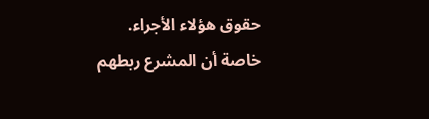حقوق هؤلاء الأجراء.
خاصة أن المشرع ربطهم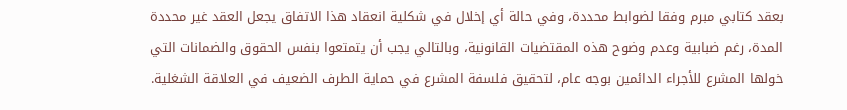بعقد كتابي مبرم وفقا لضوابط محددة، وفي حالة أي إخلال في شكلية انعقاد هذا الاتفاق يجعل العقد غير محددة المدة، رغم ضبابية وعدم وضوح هذه المقتضيات القانونية، وبالتالي يجب أن يتمتعوا بنفس الحقوق والضمانات التي خولها المشرع للأجراء الدائمين بوجه عام، لتحقيق فلسفة المشرع في حماية الطرف الضعيف في العلاقة الشغلية.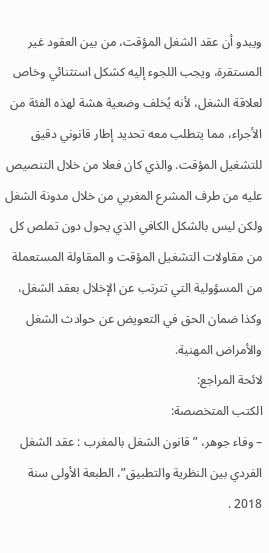ويبدو أن عقد الشغل المؤقت، من بين العقود غير المستقرة، ويجب اللجوء إليه كشكل استثنائي وخاص لعلاقة الشغل، لأنه يُخلف وضعية هشة لهذه الفئة من الأجراء، مما يتطلب معه تحديد إطار قانوني دقيق للتشغيل المؤقت. والذي كان فعلا من خلال التنصيص عليه من طرف المشرع المغربي من خلال مدونة الشغل ولكن ليس بالشكل الكافي الذي يحول دون تملص كل من مقاولات التشغيل المؤقت و المقاولة المستعملة من المسؤولية التي تترتب عن الإخلال بعقد الشغل، وكذا ضمان الحق في التعويض عن حوادث الشغل والأمراض المهنية.
لائحة المراجع:
الكتب المتخصصة:
– وفاء جوهر، ” قانون الشغل بالمغرب : عقد الشغل الفردي بين النظرية والتطبيق”، الطبعة الأولى سنة 2018 .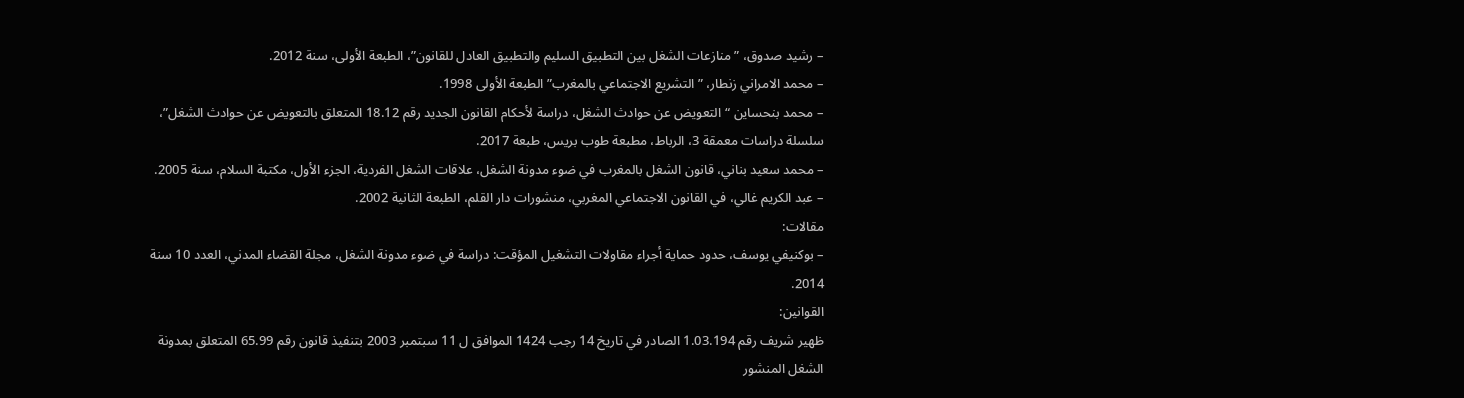– رشيد صدوق، ” منازعات الشغل بين التطبيق السليم والتطبيق العادل للقانون”، الطبعة الأولى، سنة 2012.
– محمد الامراني زنطار، ” التشريع الاجتماعي بالمغرب” الطبعة الأولى 1998.
– محمد بنحساين “التعويض عن حوادث الشغل، دراسة لأحكام القانون الجديد رقم 18.12 المتعلق بالتعويض عن حوادث الشغل”، سلسلة دراسات معمقة 3، الرباط، مطبعة طوب بريس، طبعة 2017.
– محمد سعيد بناني، قانون الشغل بالمغرب في ضوء مدونة الشغل، علاقات الشغل الفردية، الجزء الأول، مكتبة السلام، سنة 2005.
– عبد الكريم غالي، في القانون الاجتماعي المغربي، منشورات دار القلم، الطبعة الثانية 2002.
مقالات:
– بوكنيفي يوسف، حدود حماية أجراء مقاولات التشغيل المؤقت: دراسة في ضوء مدونة الشغل، مجلة القضاء المدني، العدد 10 سنة 2014.
القوانين:
ظهير شريف رقم 1.03.194 الصادر في تاريخ 14 رجب 1424 الموافق ل 11 سبتمبر 2003 بتنفيذ قانون رقم 65.99 المتعلق بمدونة الشغل المنشور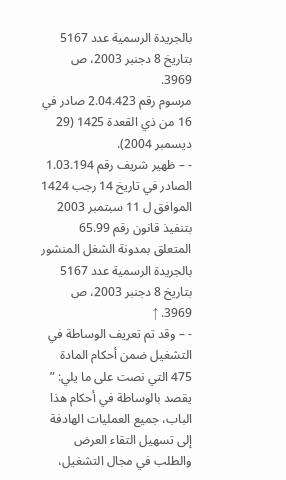بالجريدة الرسمية عدد 5167 بتاريخ 8 دجنبر 2003، ص 3969.
مرسوم رقم 2.04.423 صادر في 16 من ذي القعدة 1425 (29 ديسمبر 2004).
- – ظهير شريف رقم 1.03.194 الصادر في تاريخ 14 رجب 1424 الموافق ل 11 سبتمبر 2003 بتنفيذ قانون رقم 65.99 المتعلق بمدونة الشغل المنشور بالجريدة الرسمية عدد 5167 بتاريخ 8 دجنبر 2003، ص 3969. ↑
- – وقد تم تعريف الوساطة في التشغيل ضمن أحكام المادة 475 التي نصت على ما يلي: ” يقصد بالوساطة في أحكام هذا الباب، جميع العمليات الهادفة إلى تسهيل التقاء العرض والطلب في مجال التشغيل،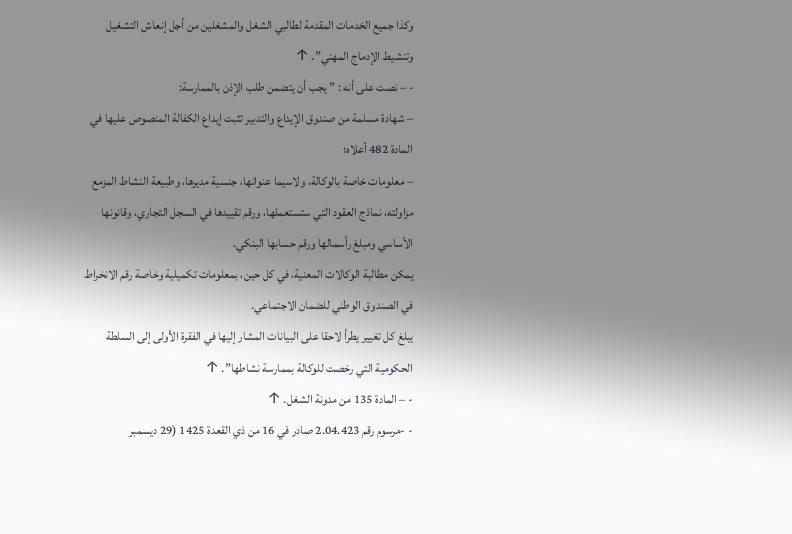وكذا جميع الخدمات المقدمة لطالبي الشغل والمشغلين من أجل إنعاش التشغيل وتنشيط الإدماج المهني”. ↑
- – نصت على أنه : ” يجب أن يتضمن طلب الإذن بالممارسة:
– شهادة مسلمة من صندوق الإيداع والتدبير تثبت إيداع الكفالة المنصوص عليها في المادة 482 أعلاه؛
– معلومات خاصة بالوكالة، ولاسيما عنوانها، جنسية مديرها، وطبيعة النشاط المزمع مزاولته، نماذج العقود التي ستستعملها، ورقم تقييدها في السجل التجاري، وقانونها الأساسي ومبلغ رأسمالها ورقم حسابها البنكي.
يمكن مطالبة الوكالات المعنية، في كل حين، بمعلومات تكميلية وخاصة رقم الانخراط في الصندوق الوطني للضمان الاجتماعي.
يبلغ كل تغيير يطرأ لاحقا على البيانات المشار إليها في الفقرة الأولى إلى السلطة الحكومية التي رخصت للوكالة بممارسة نشاطها”. ↑
- – المادة 135 من مدونة الشغل. ↑
- -مرسوم رقم 2.04.423 صادر في 16 من ذي القعدة 1425 (29 ديسمبر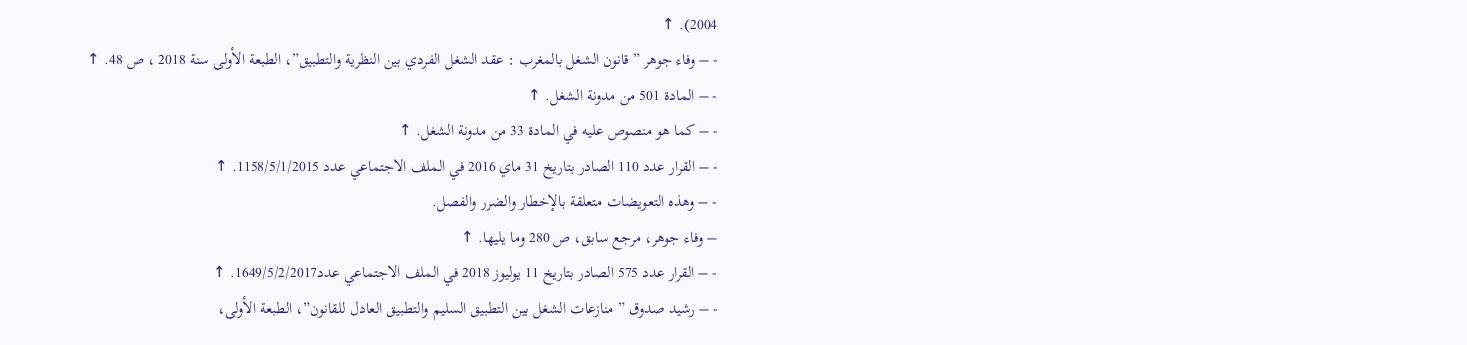2004). ↑
- – وفاء جوهر ” قانون الشغل بالمغرب : عقد الشغل الفردي بين النظرية والتطبيق”، الطبعة الأولى سنة 2018 ، ص 48. ↑
- – المادة 501 من مدونة الشغل. ↑
- – كما هو منصوص عليه في المادة 33 من مدونة الشغل. ↑
- – القرار عدد 110 الصادر بتاريخ 31 ماي 2016 في الملف الاجتماعي عدد 1158/5/1/2015. ↑
- – وهذه التعويضات متعلقة بالإخطار والضرر والفصل.
– وفاء جوهر، مرجع سابق، ص 280 وما يليها. ↑
- – القرار عدد 575 الصادر بتاريخ 11 يوليوز 2018 في الملف الاجتماعي عدد1649/5/2/2017. ↑
- – رشيد صدوق ” منازعات الشغل بين التطبيق السليم والتطبيق العادل للقانون”، الطبعة الأولى،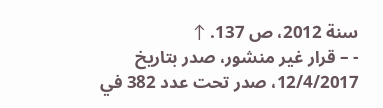سنة 2012، ص 137. ↑
- – قرار غير منشور، صدر بتاريخ 12/4/2017، صدر تحت عدد 382 في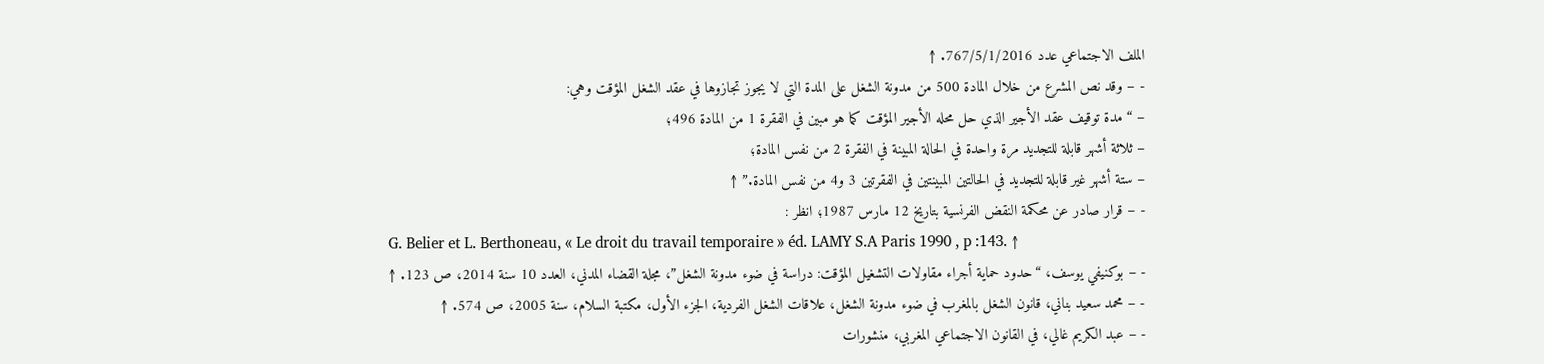الملف الاجتماعي عدد 767/5/1/2016. ↑
- – وقد نص المشرع من خلال المادة 500 من مدونة الشغل على المدة التي لا يجوز تجازوها في عقد الشغل المؤقت وهي:
– “مدة توقيف عقد الأجير الذي حل محله الأجير المؤقت كما هو مبين في الفقرة 1 من المادة 496؛
– ثلاثة أشهر قابلة للتجديد مرة واحدة في الحالة المبينة في الفقرة 2 من نفس المادة؛
– ستة أشهر غير قابلة للتجديد في الحالتين المبينتين في الفقرتين 3 و4 من نفس المادة.” ↑
- – قرار صادر عن محكمة النقض الفرنسية بتاريخ 12 مارس 1987؛ انظر :
G. Belier et L. Berthoneau, « Le droit du travail temporaire » éd. LAMY S.A Paris 1990 , p :143. ↑
- – بوكنيفي يوسف، “حدود حماية أجراء مقاولات التشغيل المؤقت: دراسة في ضوء مدونة الشغل”، مجلة القضاء المدني، العدد 10 سنة 2014، ص 123. ↑
- – محمد سعيد بناني، قانون الشغل بالمغرب في ضوء مدونة الشغل، علاقات الشغل الفردية، الجزء الأول، مكتبة السلام، سنة 2005، ص 574. ↑
- – عبد الكريم غالي، في القانون الاجتماعي المغربي، منشورات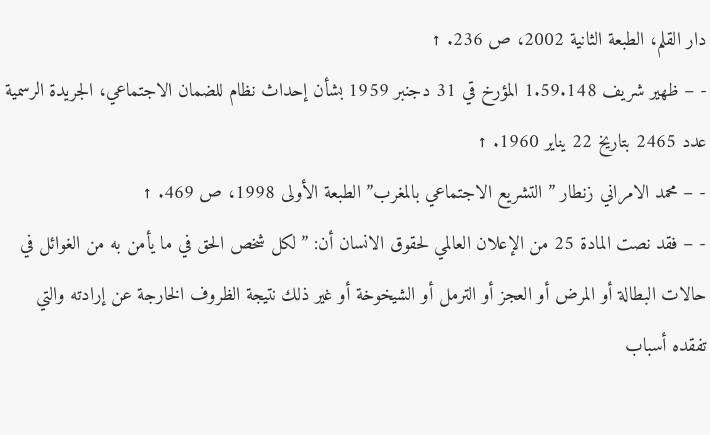دار القلم، الطبعة الثانية 2002، ص 236. ↑
- – ظهير شريف 1.59.148 المؤرخ قي 31 دجنبر 1959 بشأن إحداث نظام للضمان الاجتماعي، الجريدة الرسمية عدد 2465 بتاريخ 22 يناير 1960. ↑
- – محمد الامراني زنطار ” التشريع الاجتماعي بالمغرب” الطبعة الأولى 1998، ص 469. ↑
- – فقد نصت المادة 25 من الإعلان العالمي لحقوق الانسان أن: ” لكل شخص الحق في ما يأمن به من الغوائل في حالات البطالة أو المرض أو العجز أو الترمل أو الشيخوخة أو غير ذلك نتيجة الظروف الخارجة عن إرادته والتي تفقده أسباب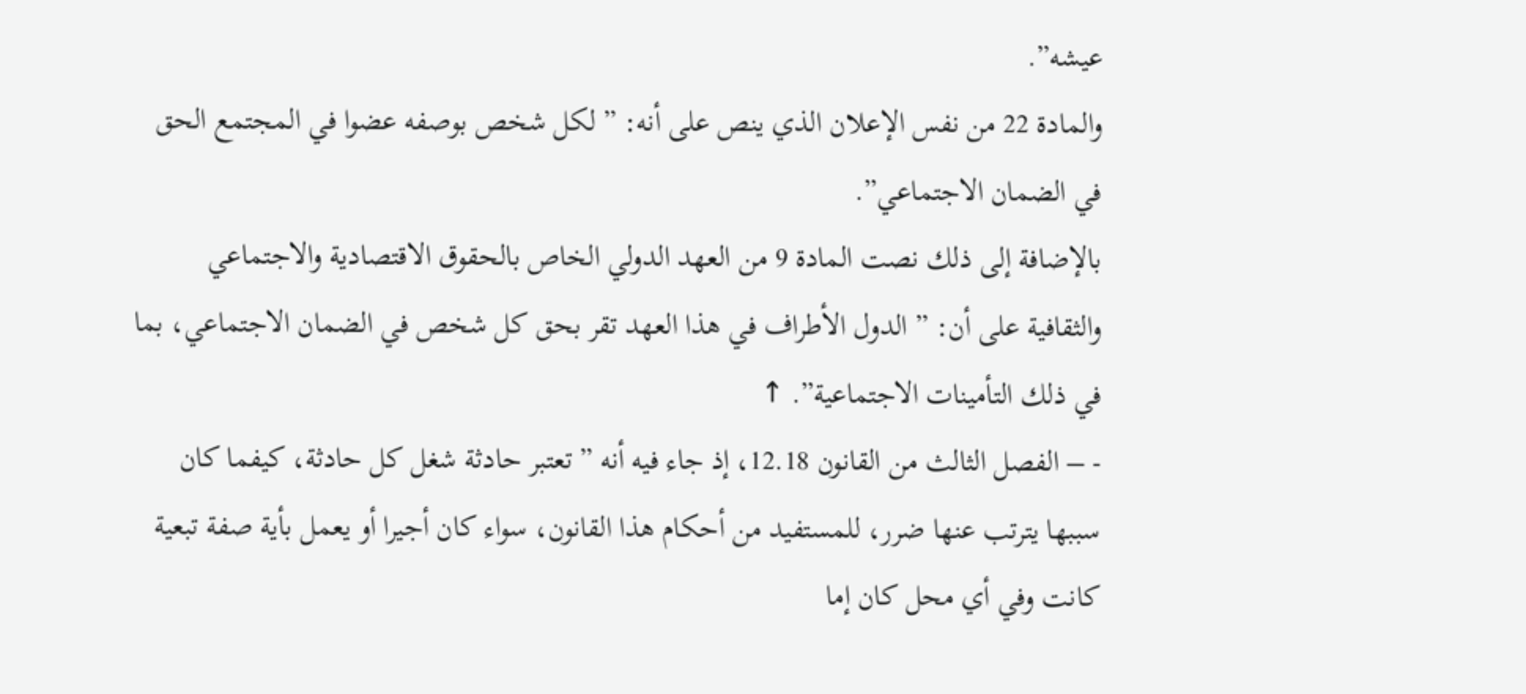عيشه”.
والمادة 22 من نفس الإعلان الذي ينص على أنه: ” لكل شخص بوصفه عضوا في المجتمع الحق في الضمان الاجتماعي”.
بالإضافة إلى ذلك نصت المادة 9 من العهد الدولي الخاص بالحقوق الاقتصادية والاجتماعي والثقافية على أن: ” الدول الأطراف في هذا العهد تقر بحق كل شخص في الضمان الاجتماعي، بما في ذلك التأمينات الاجتماعية”. ↑
- – الفصل الثالث من القانون 12.18، إذ جاء فيه أنه ” تعتبر حادثة شغل كل حادثة، كيفما كان سببها يترتب عنها ضرر، للمستفيد من أحكام هذا القانون، سواء كان أجيرا أو يعمل بأية صفة تبعية كانت وفي أي محل كان إما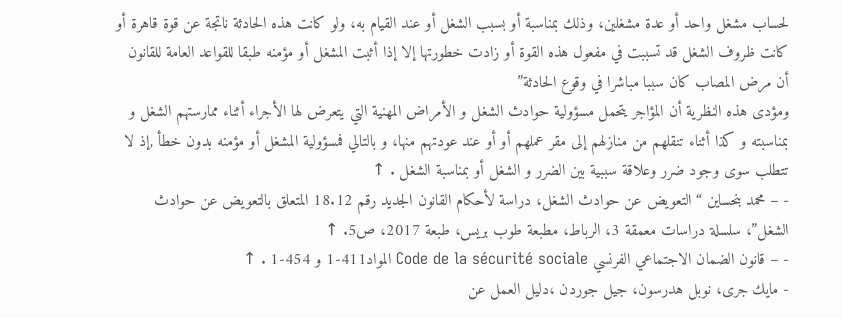لحساب مشغل واحد أو عدة مشغلين، وذلك بمناسبة أو بسبب الشغل أو عند القيام به، ولو كانت هذه الحادثة ناتجة عن قوة قاهرة أو كانت ظروف الشغل قد تسببت في مفعول هذه القوة أو زادت خطورتها إلا إذا أثبت المشغل أو مؤمنه طبقا للقواعد العامة للقانون أن مرض المصاب كان سببا مباشرا في وقوع الحادثة”
ومؤدى هذه النظرية أن المؤاجر يتحمل مسؤولية حوادث الشغل و الأمراض المهنية التي يتعرض لها الأجراء أثناء ممارستهم الشغل و بمناسبته و كذا أثناء تنقلهم من منازلهم إلى مقر عملهم أو أو عند عودتهم منها، و بالتالي فمسؤولية المشغل أو مؤمنه بدون خطأ ,إذ لا تتطلب سوى وجود ضرر وعلاقة سببية بين الضرر و الشغل أو بمناسبة الشغل . ↑
- – محمد بنحساين “التعويض عن حوادث الشغل، دراسة لأحكام القانون الجديد رقم 18.12 المتعلق بالتعويض عن حوادث الشغل”، سلسلة دراسات معمقة 3، الرباط، مطبعة طوب بريس، طبعة 2017، ص5. ↑
- – قانون الضمان الاجتماعي الفرنسي Code de la sécurité sociale المواد411-1 و 454-1 . ↑
- مايك جرى، نوبل هدرسون، جيل جوردن ،دليل العمل عن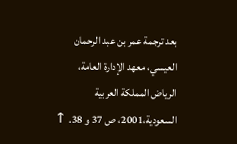بعد ترجمة عمر بن عبد الرحمان العيسي، معهد الإدارة العامة، الرياض المملكة العربية السعودية،2001، ص 37 و 38. ↑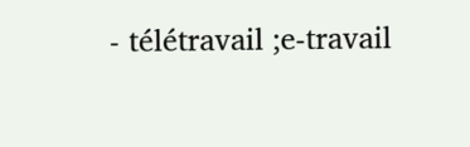- télétravail ;e-travail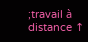;travail à distance ↑